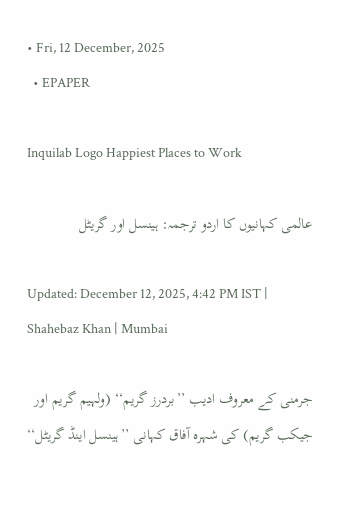• Fri, 12 December, 2025
  • EPAPER

Inquilab Logo Happiest Places to Work

عالمی کہانیوں کا اردو ترجمہ: ہینسل اور گریٹل

Updated: December 12, 2025, 4:42 PM IST | Shahebaz Khan | Mumbai

جرمنی کے معروف ادیب ’’بردرز گریم‘‘ (ولہیم گریم اور جیکب گریم) کی شہرہ آفاق کہانی ’’ہینسل اینڈ گریٹل‘‘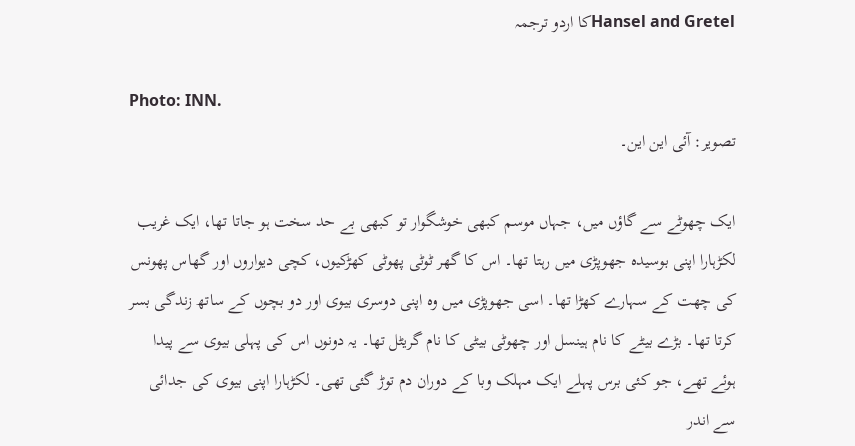Hansel and Gretelکا اردو ترجمہ

Photo: INN.
تصویر: آئی این این۔

ایک چھوٹے سے گاؤں میں، جہاں موسم کبھی خوشگوار تو کبھی بے حد سخت ہو جاتا تھا، ایک غریب لکڑہارا اپنی بوسیدہ جھوپڑی میں رہتا تھا۔ اس کا گھر ٹوٹی پھوٹی کھڑکیوں، کچی دیواروں اور گھاس پھونس کی چھت کے سہارے کھڑا تھا۔ اسی جھوپڑی میں وہ اپنی دوسری بیوی اور دو بچوں کے ساتھ زندگی بسر کرتا تھا۔ بڑے بیٹے کا نام ہینسل اور چھوٹی بیٹی کا نام گریٹل تھا۔ یہ دونوں اس کی پہلی بیوی سے پیدا ہوئے تھے، جو کئی برس پہلے ایک مہلک وبا کے دوران دم توڑ گئی تھی۔ لکڑہارا اپنی بیوی کی جدائی سے اندر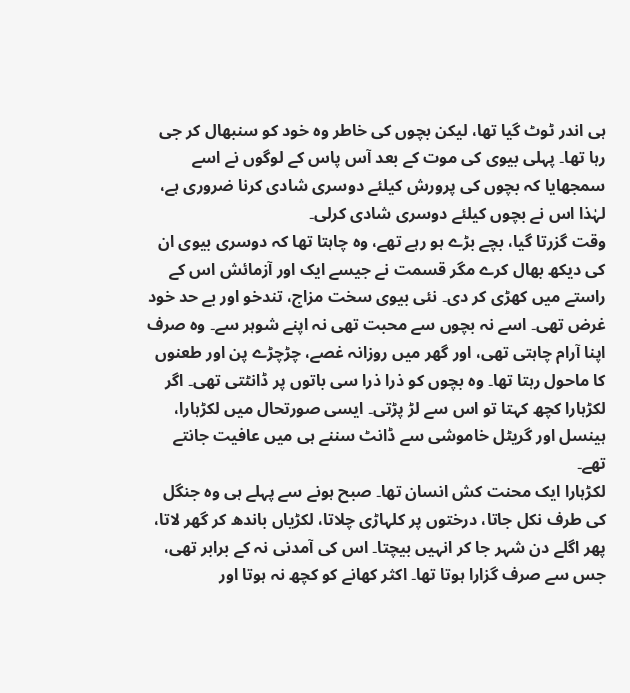ہی اندر ٹوٹ گیا تھا، لیکن بچوں کی خاطر وہ خود کو سنبھال کر جی رہا تھا۔ پہلی بیوی کی موت کے بعد آس پاس کے لوگوں نے اسے سمجھایا کہ بچوں کی پرورش کیلئے دوسری شادی کرنا ضروری ہے، لہٰذا اس نے بچوں کیلئے دوسری شادی کرلی۔
وقت گزرتا گیا، بچے بڑے ہو رہے تھے، وہ چاہتا تھا کہ دوسری بیوی ان کی دیکھ بھال کرے مگر قسمت نے جیسے ایک اور آزمائش اس کے راستے میں کھڑی کر دی۔ نئی بیوی سخت مزاج، تندخو اور بے حد خود غرض تھی۔ اسے نہ بچوں سے محبت تھی نہ اپنے شوہر سے۔ وہ صرف اپنا آرام چاہتی تھی، اور گھر میں روزانہ غصے، چڑچڑے پن اور طعنوں کا ماحول رہتا تھا۔ وہ بچوں کو ذرا ذرا سی باتوں پر ڈانٹتی تھی۔ اگر لکڑہارا کچھ کہتا تو اس سے لڑ پڑتی۔ ایسی صورتحال میں لکڑہارا، ہینسل اور گریٹل خاموشی سے ڈانٹ سننے ہی میں عافیت جانتے تھے۔
لکڑہارا ایک محنت کش انسان تھا۔ صبح ہونے سے پہلے ہی وہ جنگل کی طرف نکل جاتا، درختوں پر کلہاڑی چلاتا، لکڑیاں باندھ کر گھر لاتا، پھر اگلے دن شہر جا کر انہیں بیچتا۔ اس کی آمدنی نہ کے برابر تھی، جس سے صرف گزارا ہوتا تھا۔ اکثر کھانے کو کچھ نہ ہوتا اور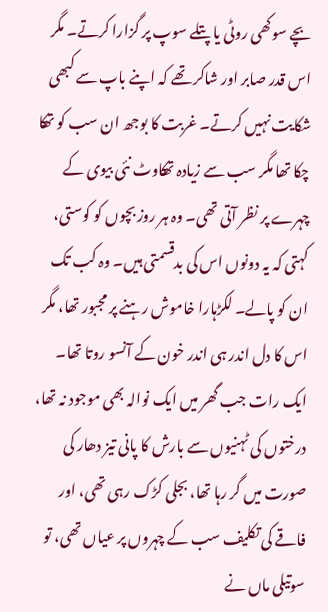بچے سوکھی روٹی یا پتلے سوپ پر گزارا کرتے۔ مگر اس قدر صابر اور شاکر تھے کہ اپنے باپ سے کبھی شکایت نہیں کرتے۔ غربت کا بوجھ ان سب کو تھکا چکا تھا مگر سب سے زیادہ تھکاوٹ نئی بیوی کے چہرے پر نظر آتی تھی۔ وہ ہر روز بچوں کو کوستی، کہتی کہ یہ دونوں اس کی بدقسمتی ہیں۔ وہ کب تک ان کو پالے۔ لکڑہارا خاموش رہنے پر مجبور تھا، مگر اس کا دل اندر ہی اندر خون کے آنسو روتا تھا۔
ایک رات جب گھر میں ایک نوالہ بھی موجود نہ تھا، درختوں کی ٹہنیوں سے بارش کا پانی تیز دھار کی صورت میں گر رہا تھا، بجلی کڑک رہی تھی، اور فاقے کی تکلیف سب کے چہروں پر عیاں تھی، تو سوتیلی ماں نے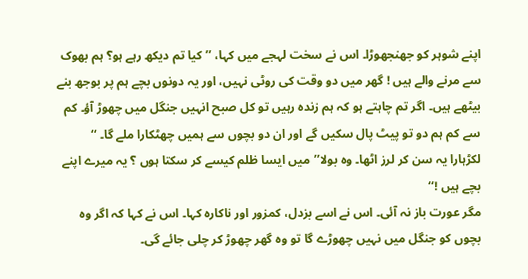اپنے شوہر کو جھنجھوڑا۔ اس نے سخت لہجے میں کہا، ’’کیا تم دیکھ رہے ہو؟ ہم بھوک سے مرنے والے ہیں ! گھر میں دو وقت کی روٹی نہیں، اور یہ دونوں بچے ہم پر بوجھ بنے بیٹھے ہیں۔ اگر تم چاہتے ہو کہ ہم زندہ رہیں تو کل صبح انہیں جنگل میں چھوڑ آؤ۔ کم سے کم ہم دو تو پیٹ پال سکیں گے اور ان دو بچوں سے ہمیں چھٹکارا ملے گا۔ ‘‘
لکڑہارا یہ سن کر لرز اٹھا۔ وہ بولا’’میں ایسا ظلم کیسے کر سکتا ہوں ؟ یہ میرے اپنے بچے ہیں !‘‘
مگر عورت باز نہ آئی۔ اس نے اسے بزدل، کمزور اور ناکارہ کہا۔ اس نے کہا کہ اگر وہ بچوں کو جنگل میں نہیں چھوڑے گا تو وہ گھر چھوڑ کر چلی جائے گی۔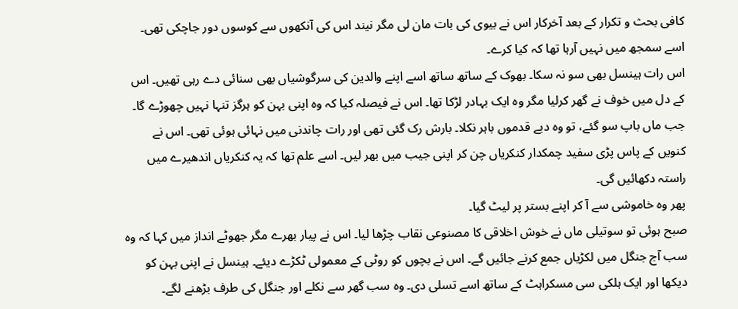کافی بحث و تکرار کے بعد آخرکار اس نے بیوی کی بات مان لی مگر نیند اس کی آنکھوں سے کوسوں دور جاچکی تھی۔ اسے سمجھ میں نہیں آرہا تھا کہ کیا کرے۔
اس رات ہینسل بھی سو نہ سکا۔ بھوک کے ساتھ ساتھ اسے اپنے والدین کی سرگوشیاں بھی سنائی دے رہی تھیں۔ اس کے دل میں خوف نے گھر کرلیا مگر وہ ایک بہادر لڑکا تھا۔ اس نے فیصلہ کیا کہ وہ اپنی بہن کو ہرگز تنہا نہیں چھوڑے گا۔ جب ماں باپ سو گئے، تو وہ دبے قدموں باہر نکلا۔ بارش رک گئی تھی اور رات چاندنی میں نہائی ہوئی تھی۔ اس نے کنویں کے پاس پڑی سفید چمکدار کنکریاں چن کر اپنی جیب میں بھر لیں۔ اسے علم تھا کہ یہ کنکریاں اندھیرے میں راستہ دکھائیں گی۔
پھر وہ خاموشی سے آ کر اپنے بستر پر لیٹ گیا۔
صبح ہوئی تو سوتیلی ماں نے خوش اخلاقی کا مصنوعی نقاب چڑھا لیا۔ اس نے پیار بھرے مگر جھوٹے انداز میں کہا کہ وہ سب آج جنگل میں لکڑیاں جمع کرنے جائیں گے۔ اس نے بچوں کو روٹی کے معمولی ٹکڑے دیئے۔ ہینسل نے اپنی بہن کو دیکھا اور ایک ہلکی سی مسکراہٹ کے ساتھ اسے تسلی دی۔ وہ سب گھر سے نکلے اور جنگل کی طرف بڑھنے لگے۔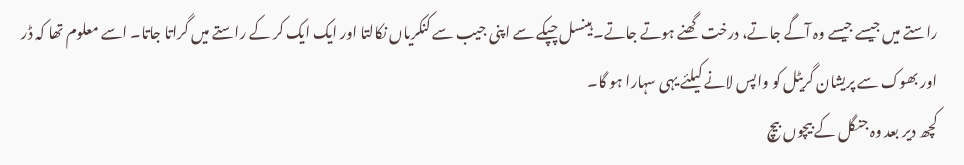راستے میں جیسے جیسے وہ آگے جاتے، درخت گھنے ہوتے جاتے۔ ہینسل چپکے سے اپنی جیب سے کنکریاں نکالتا اور ایک ایک کر کے راستے میں گراتا جاتا۔ اسے معلوم تھا کہ ڈر اور بھوک سے پریشان گریٹل کو واپس لانے کیلئے یہی سہارا ہو گا۔
کچھ دیر بعد وہ جنگل کے بیچوں بیچ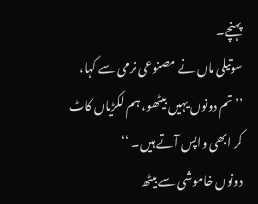پہنچے۔
سوتیلی ماں نے مصنوعی نرمی سے کہا، ’’تم دونوں یہیں بیٹھو، ہم لکڑیاں کاٹ کر ابھی واپس آتے ہیں۔ ‘‘
دونوں خاموشی سے بیٹھ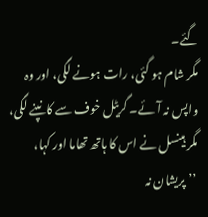گئے۔
مگر شام ہو گئی، رات ہونے لگی، اور وہ واپس نہ آئے۔ گریٹل خوف سے کانپنے لگی، مگر ہینسل نے اس کا ہاتھ تھاما اور کہا، ’’پریشان نہ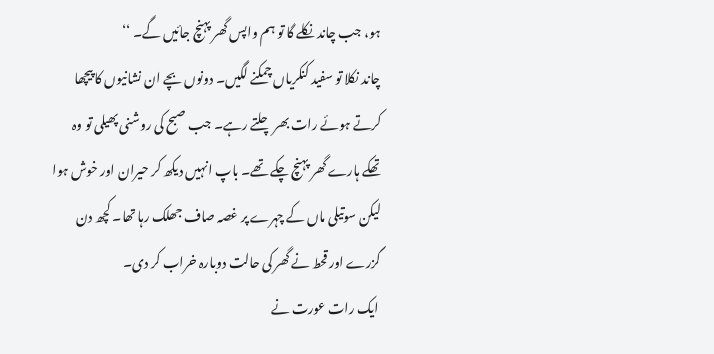ہو، جب چاند نکلے گا تو ہم واپس گھر پہنچ جائیں گے۔ ‘‘
چاند نکلا تو سفید کنکریاں چمکنے لگیں۔ دونوں بچے ان نشانیوں کا پیچھا کرتے ہوئے رات بھر چلتے رہے۔ جب صبح کی روشنی پھیلی تو وہ تھکے ہارے گھر پہنچ چکے تھے۔ باپ انہیں دیکھ کر حیران اور خوش ہوا لیکن سوتیلی ماں کے چہرے پر غصہ صاف جھلک رہا تھا۔ کچھ دن گزرے اور قحط نے گھر کی حالت دوبارہ خراب کر دی۔
 ایک رات عورت نے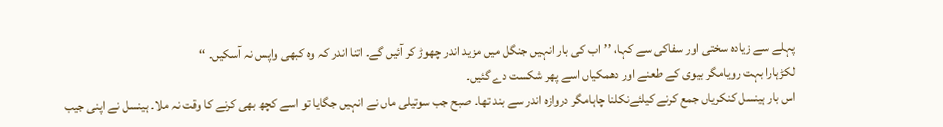پہلے سے زیادہ سختی اور سفاکی سے کہا، ’’اب کی بار انہیں جنگل میں مزید اندر چھوڑ کر آئیں گے۔ اتنا اندر کہ وہ کبھی واپس نہ آسکیں۔ ‘‘
لکڑہارا بہت رویامگر بیوی کے طعنے اور دھمکیاں اسے پھر شکست دے گئیں۔
اس بار ہینسل کنکریاں جمع کرنے کیلئےنکلنا چاہامگر دروازہ اندر سے بند تھا۔ صبح جب سوتیلی ماں نے انہیں جگایا تو اسے کچھ بھی کرنے کا وقت نہ ملا۔ ہینسل نے اپنی جیب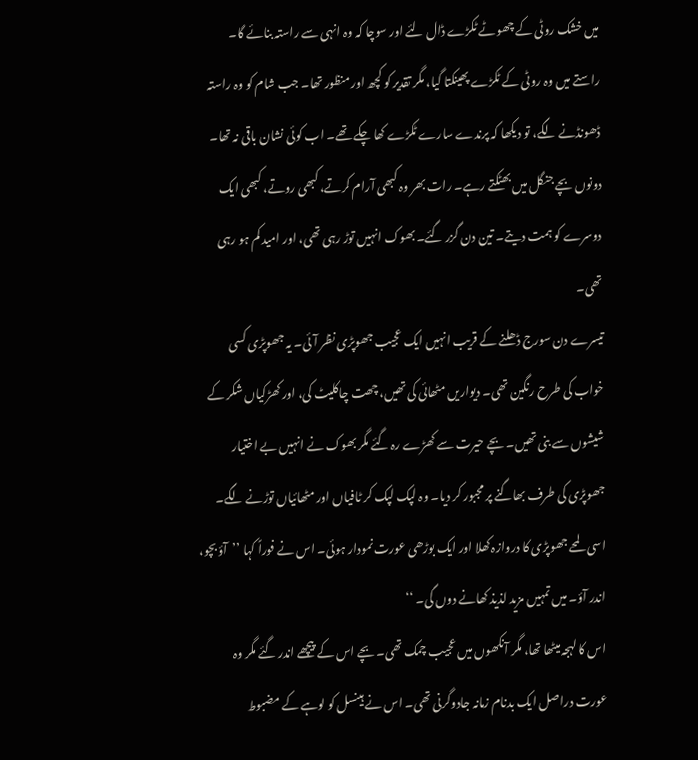میں خشک روٹی کے چھوٹے ٹکڑے ڈال لئے اور سوچا کہ وہ انہی سے راستہ بنائے گا۔
راستے میں وہ روٹی کے ٹکڑے پھینکتا گیا، مگر تقدیر کو کچھ اور منظور تھا۔ جب شام کو وہ راستہ ڈھونڈنے لگے، تو دیکھا کہ پرندے سارے ٹکڑے کھا چکے تھے۔ اب کوئی نشان باقی نہ تھا۔ دونوں بچے جنگل میں بھٹکتے رہے۔ رات بھر وہ کبھی آرام کرتے، کبھی روتے، کبھی ایک دوسرے کو ہمت دیتے۔ تین دن گزر گئے۔ بھوک انہیں توڑ رہی تھی، اور امید کم ہو رہی تھی۔
تیسرے دن سورج ڈھلنے کے قریب انہیں ایک عجیب جھوپڑی نظر آئی۔ یہ جھوپڑی کسی خواب کی طرح رنگین تھی۔ دیواریں مٹھائی کی تھیں، چھت چاکلیٹ کی، اور کھڑکیاں شکر کے شیشوں سے بنی تھیں۔ بچے حیرت سے کھڑے رہ گئے مگر بھوک نے انہیں بے اختیار جھوپڑی کی طرف بھاگنے پر مجبور کر دیا۔ وہ لپک لپک کر ٹافیاں اور مٹھائیاں توڑنے لگے۔
اسی لمحے جھوپڑی کا دروازہ کھلا اور ایک بوڑھی عورت نمودار ہوئی۔ اس نے فوراً کہا ’’آؤ بچو، اندر آؤ۔ میں تمہیں مزید لذیذ کھانے دوں گی۔ ‘‘
اس کا لہجہ میٹھا تھا، مگر آنکھوں میں عجیب چمک تھی۔ بچے اس کے پیچھے اندر گئے مگر وہ عورت دراصل ایک بدنام زمانہ جادوگرنی تھی۔ اس نے ہینسل کو لوہے کے مضبوط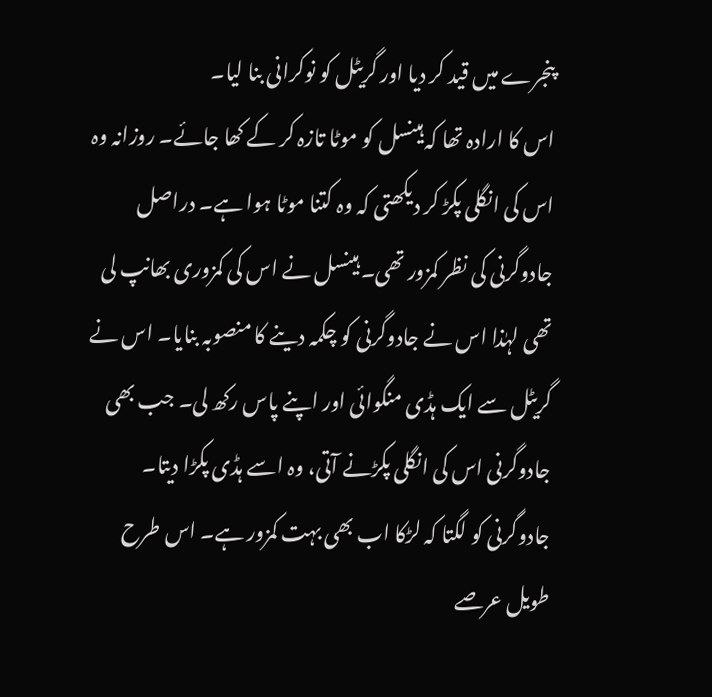پنجرے میں قید کر دیا اور گریٹل کو نوکرانی بنا لیا۔
اس کا ارادہ تھا کہ ہینسل کو موٹا تازہ کر کے کھا جائے۔ روزانہ وہ اس کی انگلی پکڑ کر دیکھتی کہ وہ کتنا موٹا ہوا ہے۔ دراصل جادوگرنی کی نظر کمزور تھی۔ ہینسل نے اس کی کمزوری بھانپ لی تھی لہٰذا اس نے جادوگرنی کو چکمہ دینے کا منصوبہ بنایا۔ اس نے گریٹل سے ایک ہڈی منگوائی اور اپنے پاس رکھ لی۔ جب بھی جادوگرنی اس کی انگلی پکڑنے آتی، وہ اسے ہڈی پکڑا دیتا۔ جادوگرنی کو لگتا کہ لڑکا اب بھی بہت کمزور ہے۔ اس طرح طویل عرصے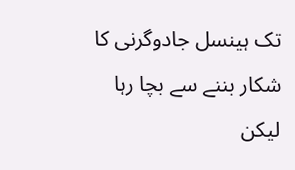تک ہینسل جادوگرنی کا شکار بننے سے بچا رہا لیکن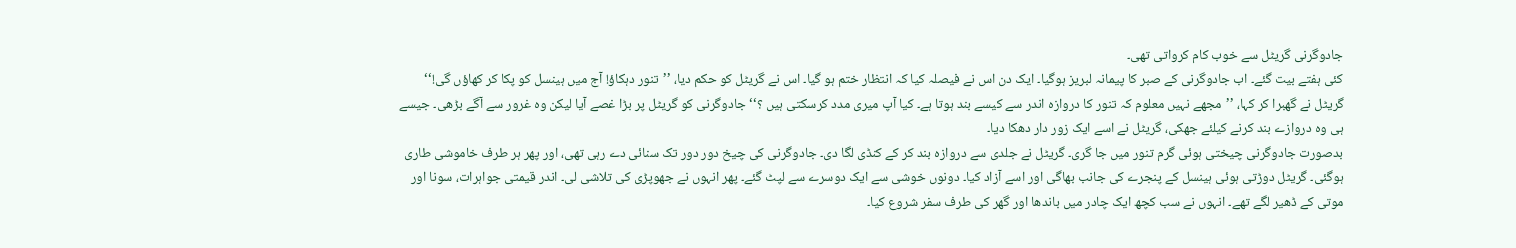جادوگرنی گریٹل سے خوب کام کرواتی تھی۔
کئی ہفتے بیت گئے۔ اب جادوگرنی کے صبر کا پیمانہ لبریز ہوگیا۔ ایک دن اس نے فیصلہ کیا کہ انتظار ختم ہو گیا۔ اس نے گریٹل کو حکم دیا، ’’تنور دہکاؤ! آج میں ہینسل کو پکا کر کھاؤں گی!‘‘
گریٹل نے گھبرا کر کہا، ’’مجھے نہیں معلوم کہ تنور کا دروازہ اندر سے کیسے بند ہوتا ہے۔ کیا آپ میری مدد کرسکتی ہیں ؟‘‘ جادوگرنی کو گریٹل پر بڑا غصے آیا لیکن وہ غرور سے آگے بڑھی۔ جیسے ہی وہ دروازے بند کرنے کیلئے جھکی، گریٹل نے اسے ایک زور دار دھکا دیا۔
بدصورت جادوگرنی چیختی ہوئی گرم تنور میں جا گری۔ گریٹل نے جلدی سے دروازہ بند کر کے کنڈی لگا دی۔ جادوگرنی کی چیخ دور دور تک سنائی دے رہی تھی، اور پھر ہر طرف خاموشی طاری ہوگئی۔ گریٹل دوڑتی ہوئی ہینسل کے پنجرے کی جانب بھاگی اور اسے آزاد کیا۔ دونوں خوشی سے ایک دوسرے سے لپٹ گئے۔ پھر انہوں نے جھوپڑی کی تلاشی لی۔ اندر قیمتی جواہرات، سونا اور موتی کے ڈھیر لگے تھے۔ انہوں نے سب کچھ ایک چادر میں باندھا اور گھر کی طرف سفر شروع کیا۔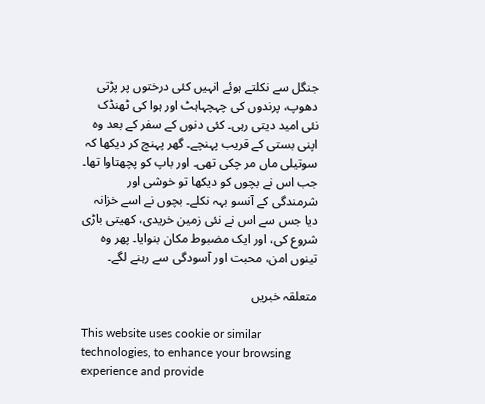جنگل سے نکلتے ہوئے انہیں کئی درختوں پر پڑتی دھوپ، پرندوں کی چہچہاہٹ اور ہوا کی ٹھنڈک نئی امید دیتی رہی۔ کئی دنوں کے سفر کے بعد وہ اپنی بستی کے قریب پہنچے۔ گھر پہنچ کر دیکھا کہ سوتیلی ماں مر چکی تھی۔ اور باپ کو پچھتاوا تھا۔ جب اس نے بچوں کو دیکھا تو خوشی اور شرمندگی کے آنسو بہہ نکلے۔ بچوں نے اسے خزانہ دیا جس سے اس نے نئی زمین خریدی، کھیتی باڑی شروع کی، اور ایک مضبوط مکان بنوایا۔ پھر وہ تینوں امن، محبت اور آسودگی سے رہنے لگے۔

متعلقہ خبریں

This website uses cookie or similar technologies, to enhance your browsing experience and provide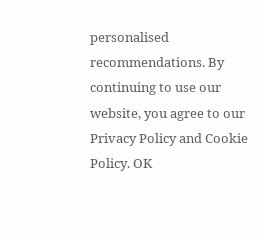personalised recommendations. By continuing to use our website, you agree to our Privacy Policy and Cookie Policy. OK